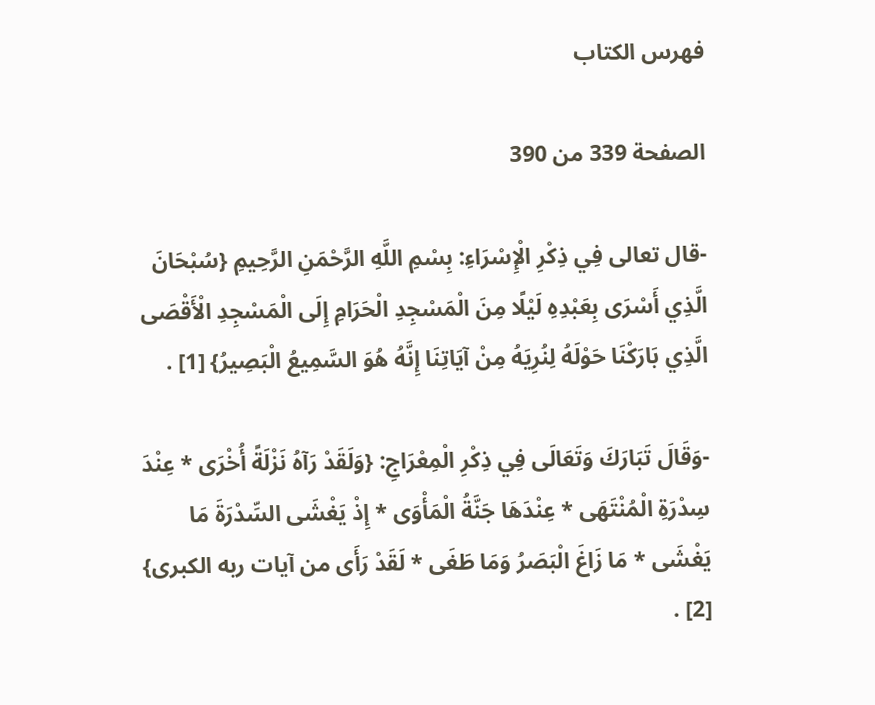فهرس الكتاب

الصفحة 339 من 390

-قال تعالى فِي ذِكْرِ الْإِسْرَاءِ: بِسْمِ اللَّهِ الرَّحْمَنِ الرَّحِيمِ {سُبْحَانَ الَّذِي أَسْرَى بِعَبْدِهِ لَيْلًا مِنَ الْمَسْجِدِ الْحَرَامِ إِلَى الْمَسْجِدِ الْأَقْصَى الَّذِي بَارَكْنَا حَوْلَهُ لِنُرِيَهُ مِنْ آيَاتِنَا إِنَّهُ هُوَ السَّمِيعُ الْبَصِيرُ} [1] .

-وَقَالَ تَبَارَكَ وَتَعَالَى فِي ذِكْرِ الْمِعْرَاجِ: {وَلَقَدْ رَآهُ نَزْلَةً أُخْرَى * عِنْدَ سِدْرَةِ الْمُنْتَهَى * عِنْدَهَا جَنَّةُ الْمَأْوَى * إِذْ يَغْشَى السِّدْرَةَ مَا يَغْشَى * مَا زَاغَ الْبَصَرُ وَمَا طَغَى * لَقَدْ رَأَى من آيات ربه الكبرى} [2] .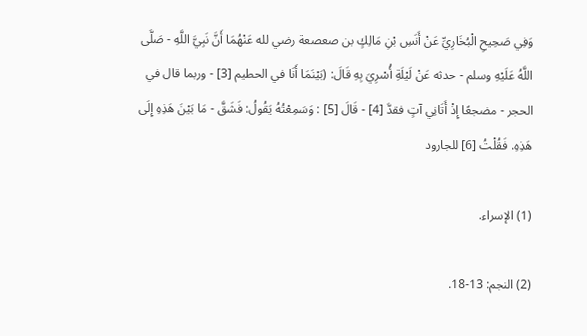وَفِي صَحِيحِ الْبُخَارِيِّ عَنْ أَنَسِ بْنِ مَالِكٍ بن صعصعة رضي لله عَنْهُمَا أَنَّ نَبِيَّ اللَّهِ - صَلَّى اللَّهُ عَلَيْهِ وسلم - حدثه عَنْ لَيْلَةِ أُسْرِيَ بِهِ قَالَ: (بَيْنَمَا أَنَا في الحطيم [3] - وربما قال في الحجر - مضجعًا إِذْ أَتَانِي آتٍ فقدَّ [4] - قَالَ [5] : وَسَمِعْتُهُ يَقُولُ: فَشَقَّ - مَا بَيْنَ هَذِهِ إِلَى هَذِهِ. فَقُلْتُ [6] للجارود

(1) الإسراء.

(2) النجم: 13-18.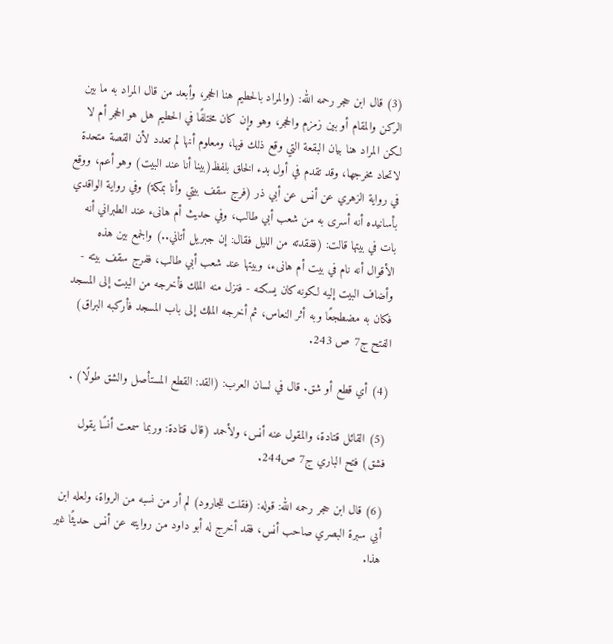(3) قال ابن حجر رحمه الله: (والمراد بالحطيم هنا الحجر، وأبعد من قال المراد به ما بين الركن والمقام أو بين زمزم والحجر، وهو وإن كان مختلفًا في الحطيم هل هو الحجر أم لا لكن المراد هنا بيان البقعة التي وقع ذلك فيها، ومعلوم أنها لم تعدد لأن القصة متحدة لاتحاد مخرجها، وقد تقدم في أول بدء الخلق بلفظ(بينا أنا عند البيت) وهو أعم، ووقع في رواية الزهري عن أنس عن أبي ذر (فرج سقف بيتي وأنا بمكة) وفي رواية الواقدي بأسانيده أنه أسرى به من شعب أبي طالب، وفي حديث أم هانىء عند الطبراني أنه بات في بيتها قالت: (ففقدته من الليل فقال: إن جبريل أتاني..) والجمع بين هذه الأقوال أنه نام في بيت أم هانىء، وبيتها عند شعب أبي طالب، ففرج سقف بيته - وأضاف البيت إليه لكونه كان يسكنه - فنزل منه الملك فأخرجه من البيت إلى المسجد فكان به مضطجعًا وبه أثر النعاس، ثم أخرجه الملك إلى باب المسجد فأركبه البراق) الفتح ج7 ص 243.

(4) أي قطع أو شق. قال في لسان العرب: (القد: القطع المستأصل والشق طولًا) .

(5) القائل قتادة، والمقول عنه أنس، ولأحمد (قال قتادة: وربما سمعت أنسًا يقول فشق) فتح الباري ج7 ص244.

(6) قال ابن حجر رحمه الله: قوله: (فقلت للجارود) لم أر من نسبه من الرواة، ولعله ابن أبي سبرة البصري صاحب أنس، فقد أخرج له أبو داود من روايته عن أنس حديثًا غير هذا.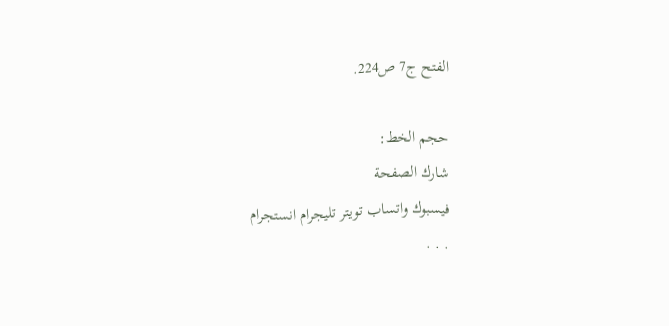الفتح ج7 ص224.

حجم الخط:
شارك الصفحة
فيسبوك واتساب تويتر تليجرام انستجرام
. . .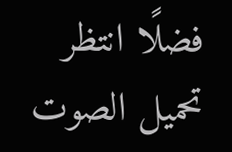فضلًا انتظر تحميل الصوت